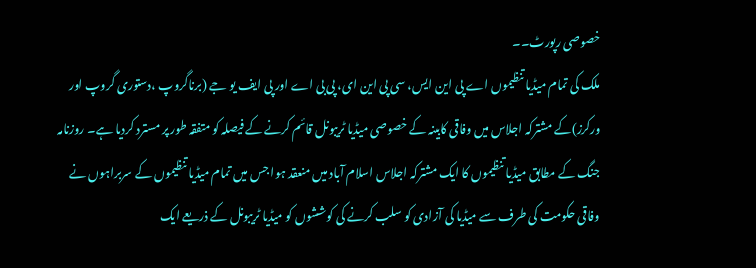خصوصی رپورٹ۔۔
ملک کی تمام میڈیا تنظیموں اے پی این ایس، سی پی این ای، پی بی اے اور پی ایف یو جے (برناگروپ ،دستوری گروپ اور ورکرز)کے مشترکہ اجلاس میں وفاقی کابینہ کے خصوصی میڈیا ٹریبونل قائم کرنے کے فیصلہ کو متفقہ طور پر مسترد کردیا ہے۔ روزنامہ جنگ کے مطابق میڈیا تنظیموں کا ایک مشترکہ اجلاس اسلام آباد میں منعقد ہوا جس میں تمام میڈیا تنظیموں کے سربراہوں نے وفاقی حکومت کی طرف سے میڈیا کی آزادی کو سلب کرنے کی کوششوں کو میڈیا ٹریبونل کے ذریعے ایک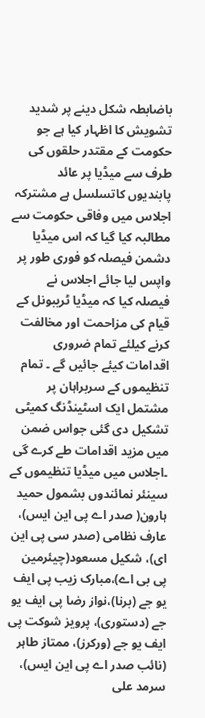باضابطہ شکل دینے پر شدید تشویش کا اظہار کیا ہے جو حکومت کے مقتدر حلقوں کی طرف سے میڈیا پر عائد پابندیوں کاتسلسل ہے مشترکہ اجلاس میں وفاقی حکومت سے مطالبہ کیا گیا کہ اس میڈیا دشمن فیصلہ کو فوری طور پر واپس لیا جائے اجلاس نے فیصلہ کیا کہ میڈیا ٹریبونل کے قیام کی مزاحمت اور مخالفت کرنے کیلئے تمام ضروری اقدامات کیئے جائیں گے ۔ تمام تنظیموں کے سربراہان پر مشتمل ایک اسٹینڈنگ کمیٹی تشکیل دی گئی جواس ضمن میں مزید اقدامات طے کرے گی ۔اجلاس میں میڈیا تنظیموں کے سینئر نمائندوں بشمول حمید ہارون( صدر اے پی این ایس)، عارف نظامی (صدر سی پی این ای)، شکیل مسعود(چیئرمین پی بی اے)،مبارک زیب پی ایف یو جے (برنا)،نواز رضا پی ایف یو جے (دستوری)، پرویز شوکت پی ایف یو جے (ورکرز)، ممتاز طاہر (نائب صدر اے پی این ایس)، سرمد علی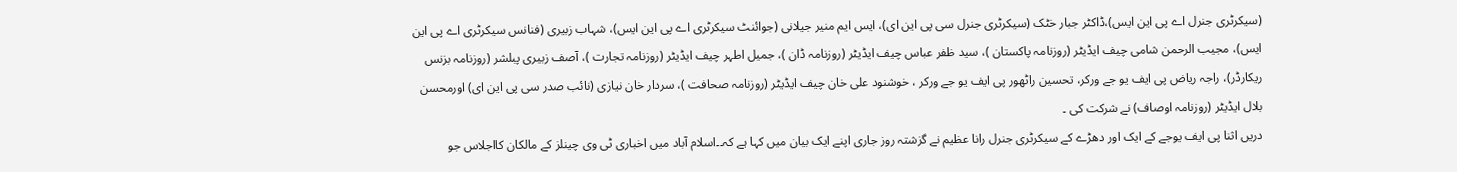(سیکرٹری جنرل اے پی این ایس)،ڈاکٹر جبار خٹک (سیکرٹری جنرل سی پی این ای)، ایس ایم منیر جیلانی (جوائنٹ سیکرٹری اے پی این ایس)، شہاب زبیری (فنانس سیکرٹری اے پی این ایس)، مجیب الرحمن شامی چیف ایڈیٹر (روزنامہ پاکستان )، سید ظفر عباس چیف ایڈیٹر (روزنامہ ڈان )، جمیل اطہر چیف ایڈیٹر (روزنامہ تجارت )، آصف زبیری پبلشر (روزنامہ بزنس ریکارڈر)، راجہ ریاض پی ایف یو جے ورکر، تحسین راٹھور پی ایف یو جے ورکر ، خوشنود علی خان چیف ایڈیٹر (روزنامہ صحافت )، سردار خان نیازی (نائب صدر سی پی این ای) اورمحسن بلال ایڈیٹر (روزنامہ اوصاف) نے شرکت کی ۔
دریں اثنا پی ایف یوجے کے ایک اور دھڑے کے سیکرٹری جنرل رانا عظیم نے گزشتہ روز جاری اپنے ایک بیان میں کہا ہے کہ۔۔اسلام آباد میں اخباری ٹی وی چینلز کے مالکان کااجلاس جو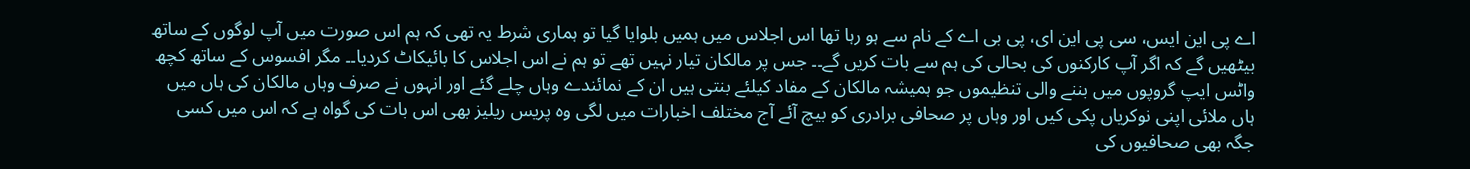اے پی این ایس، سی پی این ای، پی بی اے کے نام سے ہو رہا تھا اس اجلاس میں ہمیں بلوایا گیا تو ہماری شرط یہ تھی کہ ہم اس صورت میں آپ لوگوں کے ساتھ بیٹھیں گے کہ اگر آپ کارکنوں کی بحالی کی ہم سے بات کریں گے۔۔ جس پر مالکان تیار نہیں تھے تو ہم نے اس اجلاس کا بائیکاٹ کردیا۔۔ مگر افسوس کے ساتھ کچھ واٹس ایپ گروپوں میں بننے والی تنظیموں جو ہمیشہ مالکان کے مفاد کیلئے بنتی ہیں ان کے نمائندے وہاں چلے گئے اور انہوں نے صرف وہاں مالکان کی ہاں میں ہاں ملائی اپنی نوکریاں پکی کیں اور وہاں پر صحافی برادری کو بیچ آئے آج مختلف اخبارات میں لگی وہ پریس ریلیز بھی اس بات کی گواہ ہے کہ اس میں کسی جگہ بھی صحافیوں کی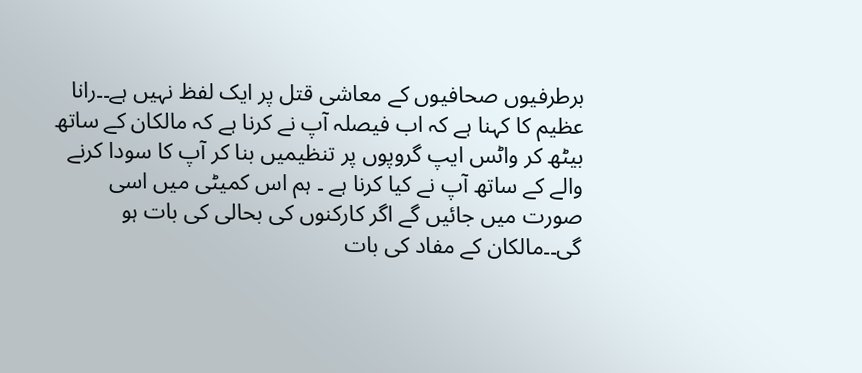برطرفیوں صحافیوں کے معاشی قتل پر ایک لفظ نہیں ہے۔۔رانا عظیم کا کہنا ہے کہ اب فیصلہ آپ نے کرنا ہے کہ مالکان کے ساتھ بیٹھ کر واٹس ایپ گروپوں پر تنظیمیں بنا کر آپ کا سودا کرنے والے کے ساتھ آپ نے کیا کرنا ہے ۔ ہم اس کمیٹی میں اسی صورت میں جائیں گے اگر کارکنوں کی بحالی کی بات ہو گی۔۔مالکان کے مفاد کی بات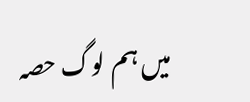میں ہم لوگ حصہ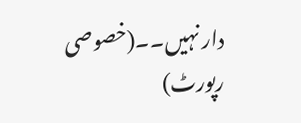دار نہیں۔۔(خصوصی رپورٹ)